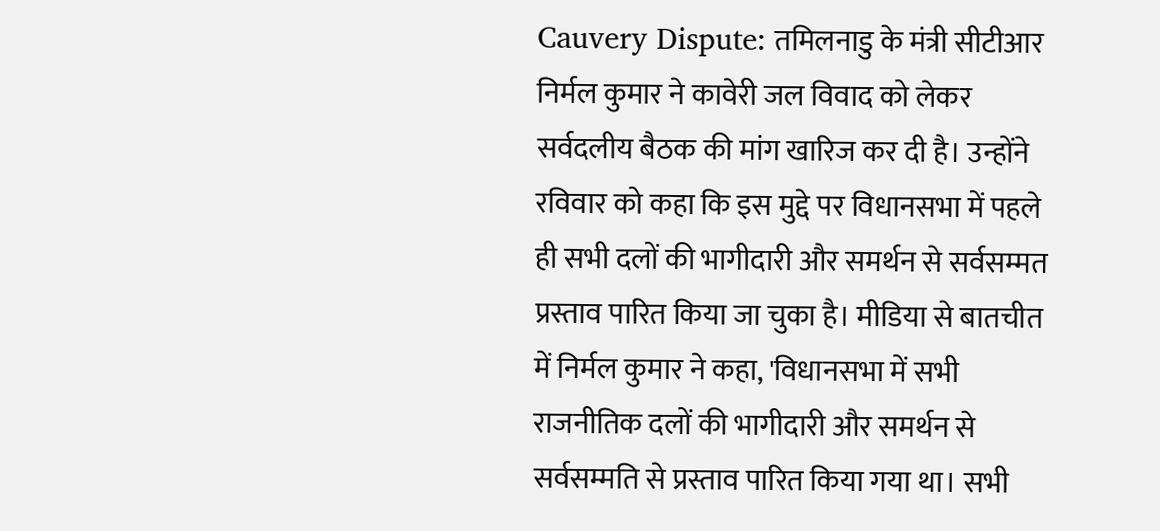Cauvery Dispute: तमिलनाडु के मंत्री सीटीआर निर्मल कुमार ने कावेरी जल विवाद को लेकर सर्वदलीय बैठक की मांग खारिज कर दी है। उन्होंने रविवार को कहा कि इस मुद्दे पर विधानसभा में पहले ही सभी दलों की भागीदारी और समर्थन से सर्वसम्मत प्रस्ताव पारित किया जा चुका है। मीडिया से बातचीत में निर्मल कुमार ने कहा, 'विधानसभा में सभी राजनीतिक दलों की भागीदारी और समर्थन से सर्वसम्मति से प्रस्ताव पारित किया गया था। सभी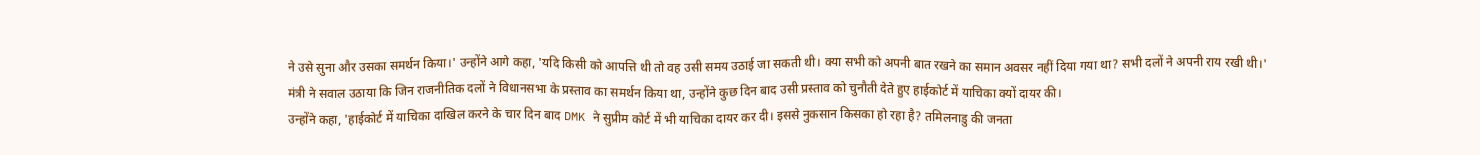ने उसे सुना और उसका समर्थन किया।' उन्होंने आगे कहा, 'यदि किसी को आपत्ति थी तो वह उसी समय उठाई जा सकती थी। क्या सभी को अपनी बात रखने का समान अवसर नहीं दिया गया था? सभी दलों ने अपनी राय रखी थी।'
मंत्री ने सवाल उठाया कि जिन राजनीतिक दलों ने विधानसभा के प्रस्ताव का समर्थन किया था, उन्होंने कुछ दिन बाद उसी प्रस्ताव को चुनौती देते हुए हाईकोर्ट में याचिका क्यों दायर की।
उन्होंने कहा, 'हाईकोर्ट में याचिका दाखिल करने के चार दिन बाद DMK ने सुप्रीम कोर्ट में भी याचिका दायर कर दी। इससे नुकसान किसका हो रहा है? तमिलनाडु की जनता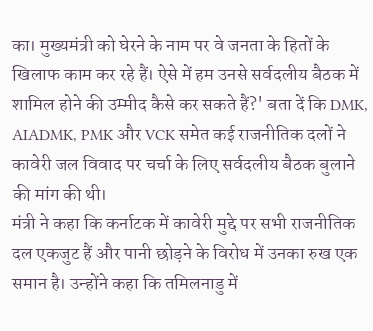का। मुख्यमंत्री को घेरने के नाम पर वे जनता के हितों के खिलाफ काम कर रहे हैं। ऐसे में हम उनसे सर्वदलीय बैठक में शामिल होने की उम्मीद कैसे कर सकते हैं?' बता दें कि DMK, AIADMK, PMK और VCK समेत कई राजनीतिक दलों ने कावेरी जल विवाद पर चर्चा के लिए सर्वदलीय बैठक बुलाने की मांग की थी।
मंत्री ने कहा कि कर्नाटक में कावेरी मुद्दे पर सभी राजनीतिक दल एकजुट हैं और पानी छोड़ने के विरोध में उनका रुख एक समान है। उन्होंने कहा कि तमिलनाडु में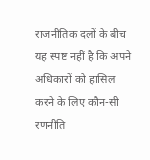राजनीतिक दलों के बीच यह स्पष्ट नहीं है कि अपने अधिकारों को हासिल करने के लिए कौन-सी रणनीति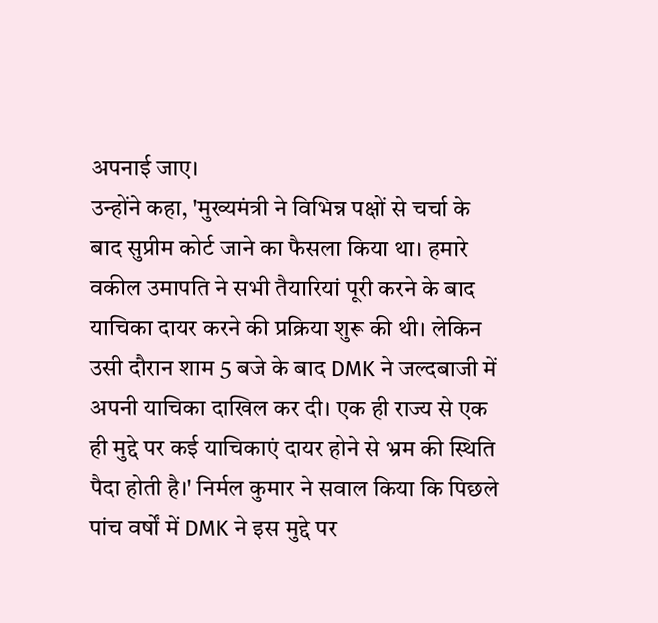अपनाई जाए।
उन्होंने कहा, 'मुख्यमंत्री ने विभिन्न पक्षों से चर्चा के बाद सुप्रीम कोर्ट जाने का फैसला किया था। हमारे वकील उमापति ने सभी तैयारियां पूरी करने के बाद याचिका दायर करने की प्रक्रिया शुरू की थी। लेकिन उसी दौरान शाम 5 बजे के बाद DMK ने जल्दबाजी में अपनी याचिका दाखिल कर दी। एक ही राज्य से एक ही मुद्दे पर कई याचिकाएं दायर होने से भ्रम की स्थिति पैदा होती है।' निर्मल कुमार ने सवाल किया कि पिछले पांच वर्षों में DMK ने इस मुद्दे पर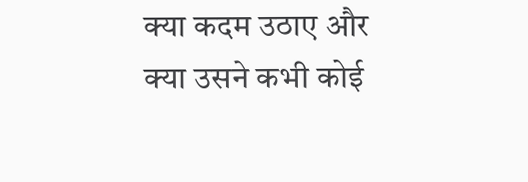क्या कदम उठाए और क्या उसने कभी कोई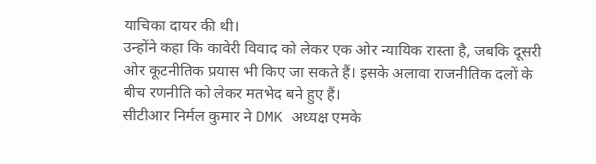याचिका दायर की थी।
उन्होंने कहा कि कावेरी विवाद को लेकर एक ओर न्यायिक रास्ता है, जबकि दूसरी ओर कूटनीतिक प्रयास भी किए जा सकते हैं। इसके अलावा राजनीतिक दलों के बीच रणनीति को लेकर मतभेद बने हुए हैं।
सीटीआर निर्मल कुमार ने DMK अध्यक्ष एमके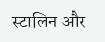स्टालिन और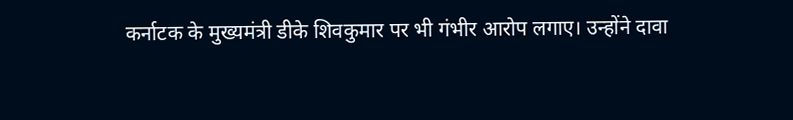कर्नाटक के मुख्यमंत्री डीके शिवकुमार पर भी गंभीर आरोप लगाए। उन्होंने दावा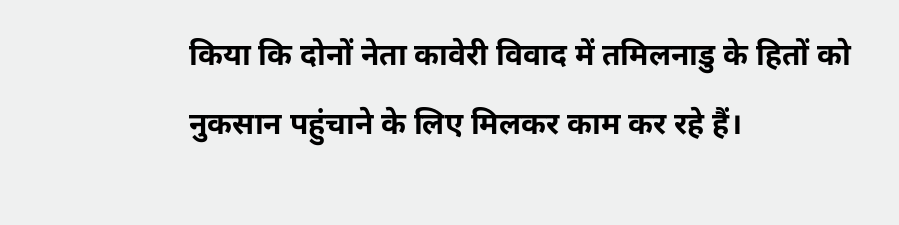किया कि दोनों नेता कावेरी विवाद में तमिलनाडु के हितों को नुकसान पहुंचाने के लिए मिलकर काम कर रहे हैं।